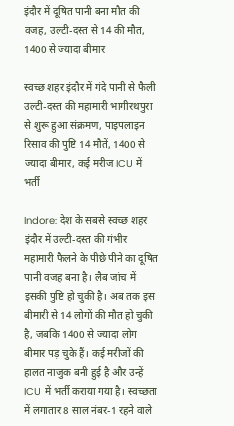इंदौर में दूषित पानी बना मौत की वजह, उल्टी-दस्त से 14 की मौत, 1400 से ज्यादा बीमार

स्वच्छ शहर इंदौर में गंदे पानी से फैली उल्टी-दस्त की महामारी भागीरथपुरा से शुरू हुआ संक्रमण, पाइपलाइन रिसाव की पुष्टि 14 मौतें, 1400 से ज्यादा बीमार, कई मरीज ICU में भर्ती

Indore: देश के सबसे स्वच्छ शहर इंदौर में उल्टी-दस्त की गंभीर महामारी फैलने के पीछे पीने का दूषित पानी वजह बना है। लैब जांच में इसकी पुष्टि हो चुकी है। अब तक इस बीमारी से 14 लोगों की मौत हो चुकी है, जबकि 1400 से ज्यादा लोग बीमार पड़ चुके हैं। कई मरीजों की हालत नाजुक बनी हुई है और उन्हें ICU में भर्ती कराया गया है। स्वच्छता में लगातार 8 साल नंबर-1 रहने वाले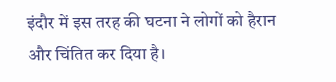इंदौर में इस तरह की घटना ने लोगों को हैरान और चिंतित कर दिया है।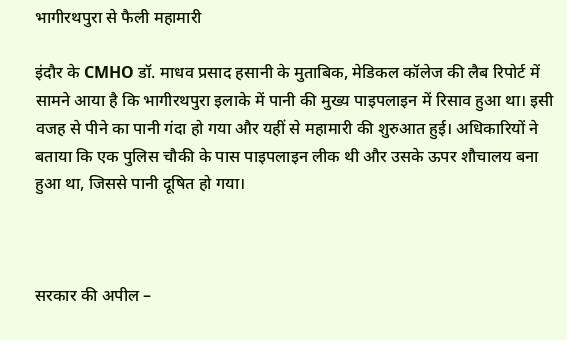भागीरथपुरा से फैली महामारी

इंदौर के CMHO डॉ. माधव प्रसाद हसानी के मुताबिक, मेडिकल कॉलेज की लैब रिपोर्ट में सामने आया है कि भागीरथपुरा इलाके में पानी की मुख्य पाइपलाइन में रिसाव हुआ था। इसी वजह से पीने का पानी गंदा हो गया और यहीं से महामारी की शुरुआत हुई। अधिकारियों ने बताया कि एक पुलिस चौकी के पास पाइपलाइन लीक थी और उसके ऊपर शौचालय बना हुआ था, जिससे पानी दूषित हो गया।



सरकार की अपील –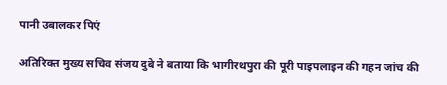पानी उबालकर पिएं

अतिरिक्त मुख्य सचिव संजय दुबे ने बताया कि भागीरथपुरा की पूरी पाइपलाइन की गहन जांच की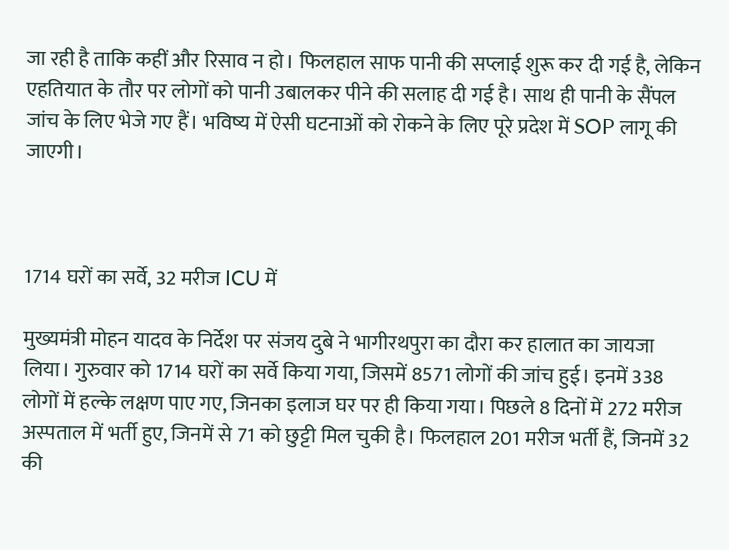जा रही है ताकि कहीं और रिसाव न हो। फिलहाल साफ पानी की सप्लाई शुरू कर दी गई है, लेकिन एहतियात के तौर पर लोगों को पानी उबालकर पीने की सलाह दी गई है। साथ ही पानी के सैंपल जांच के लिए भेजे गए हैं। भविष्य में ऐसी घटनाओं को रोकने के लिए पूरे प्रदेश में SOP लागू की जाएगी।



1714 घरों का सर्वे, 32 मरीज ICU में

मुख्यमंत्री मोहन यादव के निर्देश पर संजय दुबे ने भागीरथपुरा का दौरा कर हालात का जायजा लिया। गुरुवार को 1714 घरों का सर्वे किया गया, जिसमें 8571 लोगों की जांच हुई। इनमें 338 लोगों में हल्के लक्षण पाए गए, जिनका इलाज घर पर ही किया गया। पिछले 8 दिनों में 272 मरीज अस्पताल में भर्ती हुए, जिनमें से 71 को छुट्टी मिल चुकी है। फिलहाल 201 मरीज भर्ती हैं, जिनमें 32 की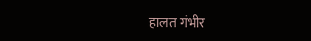हालत गंभीर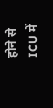होने से ICU में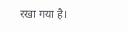रखा गया है।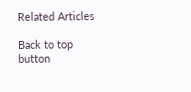Related Articles

Back to top button